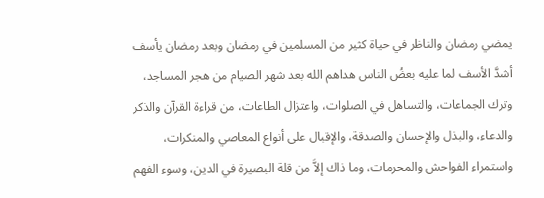يمضي رمضان والناظر في حياة كثير من المسلمين في رمضان وبعد رمضان يأسف أشدَّ الأسف لما عليه بعضُ الناس هداهم الله بعد شهر الصيام من هجر المساجد، وترك الجماعات، والتساهل في الصلوات، واعتزال الطاعات، من قراءة القرآن والذكر والدعاء، والبذل والإحسان والصدقة، والإقبال على أنواع المعاصي والمنكرات، واستمراء الفواحش والمحرمات، وما ذاك إلاَّ من قلة البصيرة في الدين، وسوء الفهم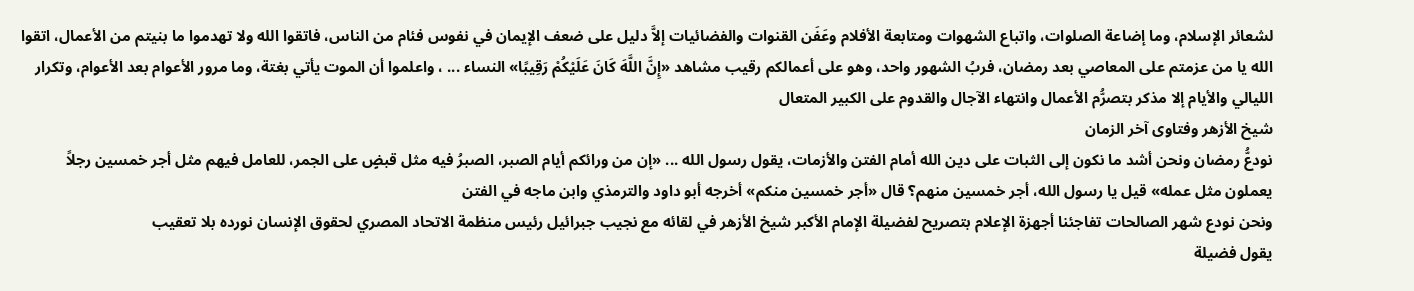لشعائر الإسلام، وما إضاعة الصلوات، واتباع الشهوات ومتابعة الأفلام وعَفَن القنوات والفضائيات إلاَّ دليل على ضعف الإيمان في نفوس فئام من الناس، فاتقوا الله ولا تهدموا ما بنيتم من الأعمال، اتقوا الله يا من عزمتم على المعاصي بعد رمضان، فربُ الشهور واحد، وهو على أعمالكم رقيب مشاهد «إِنَّ اللَّهَ كَانَ عَلَيْكُمْ رَقِيبًا» النساء ... ، واعلموا أن الموت يأتي بغتة، وما مرور الأعوام بعد الأعوام، وتكرار الليالي والأيام إلا مذكر بتصرُّم الأعمال وانتهاء الآجال والقدوم على الكبير المتعال
شيخ الأزهر وفتاوى آخر الزمان
نودعُّ رمضان ونحن أشد ما نكون إلى الثبات على دين الله أمام الفتن والأزمات، يقول رسول الله ... «إن من ورائكم أيام الصبر، الصبرُ فيه مثل قبضٍ على الجمر، للعامل فيهم مثل أجر خمسين رجلاً يعملون مثل عمله» قيل يا رسول الله، أجر خمسين منهم؟ قال «أجر خمسين منكم» أخرجه أبو داود والترمذي وابن ماجه في الفتن
ونحن نودع شهر الصالحات تفاجئنا أجهزة الإعلام بتصريح لفضيلة الإمام الأكبر شيخ الأزهر في لقائه مع نجيب جبرائيل رئيس منظمة الاتحاد المصري لحقوق الإنسان نورده بلا تعقيب
يقول فضيلة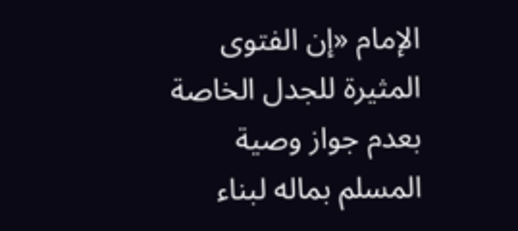الإمام «إن الفتوى المثيرة للجدل الخاصة بعدم جواز وصية المسلم بماله لبناء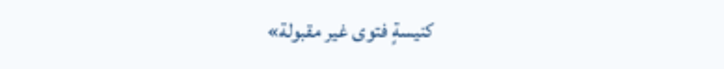كنيسةٍ فتوى غير مقبولة»